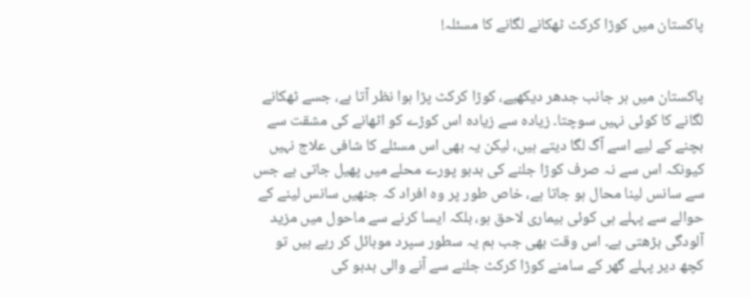پاکستان میں کوڑا کرکٹ ٹھکانے لگانے کا مسئلہ!


پاکستان میں ہر جانب جدھر دیکھیے، کوڑا کرکٹ پڑا ہوا نظر آتا ہے، جسے ٹھکانے لگانے کا کوئی نہیں سوچتا۔ زیادہ سے زیادہ اس کوڑے کو اٹھانے کی مشقت سے بچنے کے لیے اسے آگ لگا دیتے ہیں، لیکن یہ بھی اس مسئلے کا شافی علاج نہیں کیونکہ اس سے نہ صرف کوڑا جلنے کی بدبو پورے محلے میں پھیل جاتی ہے جس سے سانس لینا محال ہو جاتا ہے، خاص طور پر وہ افراد کہ جنھیں سانس لینے کے حوالے سے پہلے ہی کوئی بیماری لاحق ہو، بلکہ ایسا کرنے سے ماحول میں مزید آلودگی بڑھتی ہے۔ اس وقت بھی جب ہم یہ سطور سپرد موبائل کر رہے ہیں تو کچھ دیر پہلے گھر کے سامنے کوڑا کرکٹ جلنے سے آنے والی بدبو کی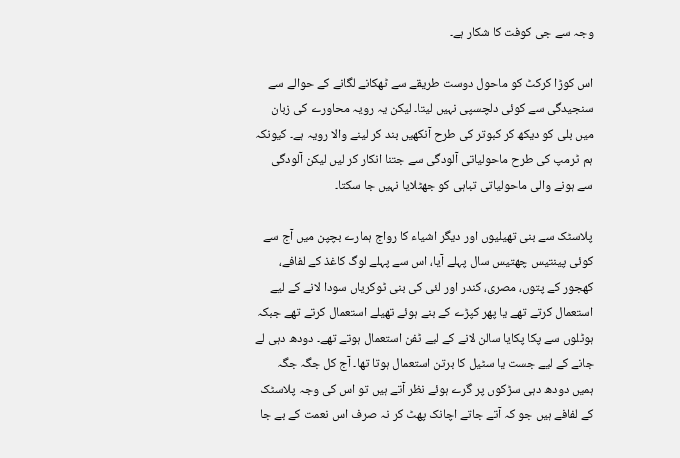وجہ سے جی کوفت کا شکار ہے۔

اس کوڑا کرکٹ کو ماحول دوست طریقے سے ٹھکانے لگانے کے حوالے سے سنجیدگی سے کوئی دلچسپی نہیں لیتا۔ لیکن یہ رویہ محاورے کی زبان میں بلی کو دیکھ کر کبوتر کی طرح آنکھیں بند کر لینے والا رویہ ہے۔ کیونکہ ہم ٹرمپ کی طرح ماحولیاتی آلودگی سے جتنا انکار کر لیں لیکن آلودگی سے ہونے والی ماحولیاتی تباہی کو جھٹلایا نہیں جا سکتا۔

پلاسٹک سے بنی تھیلیوں اور دیگر اشیاء کا رواج ہمارے بچپن میں آج سے کوئی پینتیس چھتیس سال پہلے آیا، اس سے پہلے لوگ کاغذ کے لفافے، کھجور کے پتوں، مصری، کندر اور لئی کی بنی ٹوکریاں سودا لانے کے لیے استعمال کرتے تھے یا پھر کپڑے کے بنے ہوئے تھیلے استعمال کرتے تھے جبکہ ہوٹلوں سے پکا پکایا سالن لانے کے لیے ٹفن استعمال ہوتے تھے۔ دودھ دہی لے جانے کے لیے جست یا سٹیل کا برتن استعمال ہوتا تھا۔ آج کل جگہ جگہ ہمیں دودھ دہی سڑکوں پر گرے ہوئے نظر آتے ہیں تو اس کی وجہ پلاسٹک کے لفافے ہیں جو کہ آتے جاتے اچانک پھٹ کر نہ صرف اس نعمت کے بے جا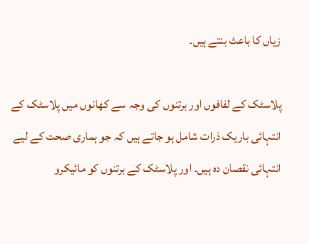زیاں کا باعث بنتے ہیں۔

پلاسٹک کے لفافوں اور برتنوں کی وجہ سے کھانوں میں پلاسٹک کے انتہائی باریک ذرات شامل ہو جاتے ہیں کہ جو ہماری صحت کے لیے انتہائی نقصان دہ ہیں۔ اور پلاسٹک کے برتنوں کو مائیکرو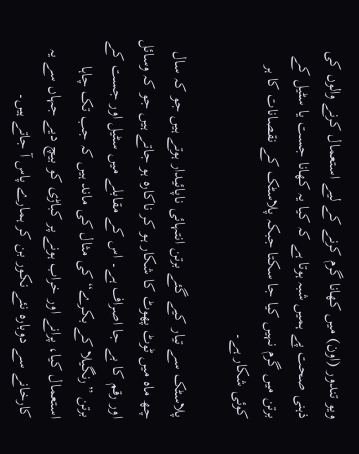ویو تندور (اون) میں کھانا گرم کرنے کے لیے استعمال کرنے والوں کی ذہنی صحت پے ہمیں شبہ ہوتا ہے کہ کیا یہ کھانا جست یا سٹیل کے برتن میں گرم نہیں کیا جا سکتا جبکہ پلاسٹک کے نقصانات کا ہر کوئی شکار ہے۔

پلاسٹک سے تیار کیے گئے برتن انتہائی ناپائیدار ہوتے ہیں جو کہ سال چھ ماہ میں ٹوٹ پھوٹ کا شکار ہو کر ناکارہ ہو جاتے ہیں جو کہ وسائل اور رقم کا بے جا اصراف ہے۔ اس کے مقابلے میں سٹیل اور جست کے برتن ”رنگیلا کے بکرے“ کی مثال کی ماند ہیں کہ جب تک چاہا استعمال کیا، پرانے اور خراب ہونے پر کباڑی کو بیچ دیے جہاں سے یہ کارخانے سے دوبارہ نئے نکور بن کر ہمارے پاس آ جاتے ہیں۔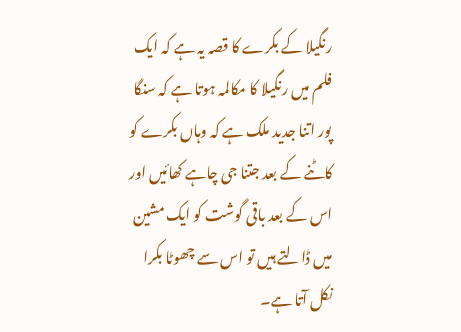رنگیلا کے بکرے کا قصہ یہ ہے کہ ایک فلم میں رنگیلا کا مکالمہ ہوتا ہے کہ سنگا پور اتنا جدید ملک ہے کہ وہاں بکرے کو کاٹنے کے بعد جتنا جی چاہے کھائیں اور اس کے بعد باقی گوشت کو ایک مشین میں ڈالتے ہیں تو اس سے چھوٹا بکرا نکل آتا ہے۔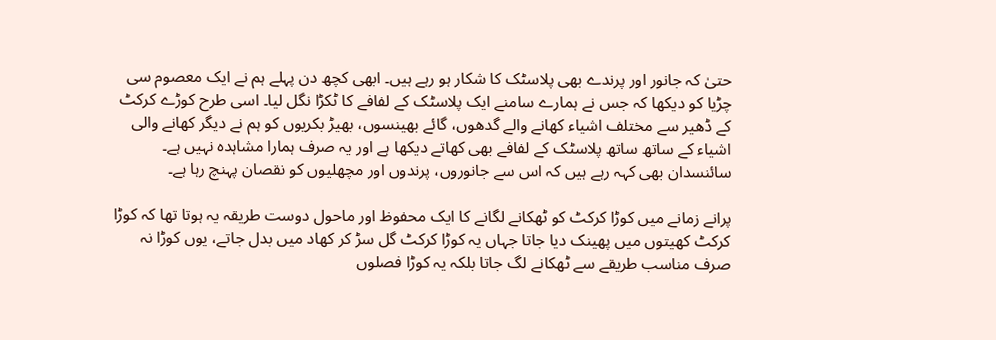حتیٰ کہ جانور اور پرندے بھی پلاسٹک کا شکار ہو رہے ہیں۔ ابھی کچھ دن پہلے ہم نے ایک معصوم سی چڑیا کو دیکھا کہ جس نے ہمارے سامنے ایک پلاسٹک کے لفافے کا ٹکڑا نگل لیا۔ اسی طرح کوڑے کرکٹ کے ڈھیر سے مختلف اشیاء کھانے والے گدھوں، گائے بھینسوں، بھیڑ بکریوں کو ہم نے دیگر کھانے والی اشیاء کے ساتھ ساتھ پلاسٹک کے لفافے بھی کھاتے دیکھا ہے اور یہ صرف ہمارا مشاہدہ نہیں ہے۔ سائنسدان بھی کہہ رہے ہیں کہ اس سے جانوروں، پرندوں اور مچھلیوں کو نقصان پہنچ رہا ہے۔

پرانے زمانے میں کوڑا کرکٹ کو ٹھکانے لگانے کا ایک محفوظ اور ماحول دوست طریقہ یہ ہوتا تھا کہ کوڑا کرکٹ کھیتوں میں پھینک دیا جاتا جہاں یہ کوڑا کرکٹ گل سڑ کر کھاد میں بدل جاتے، یوں کوڑا نہ صرف مناسب طریقے سے ٹھکانے لگ جاتا بلکہ یہ کوڑا فصلوں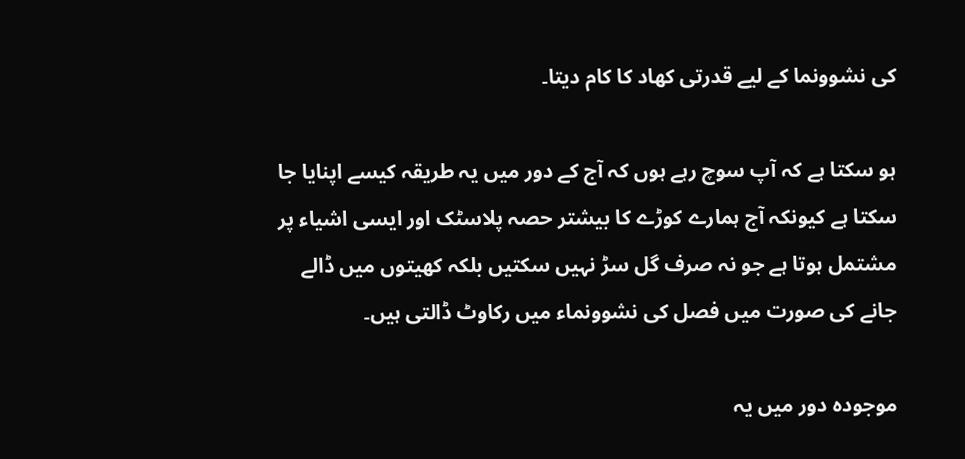کی نشوونما کے لیے قدرتی کھاد کا کام دیتا۔

ہو سکتا ہے کہ آپ سوچ رہے ہوں کہ آج کے دور میں یہ طریقہ کیسے اپنایا جا سکتا ہے کیونکہ آج ہمارے کوڑے کا بیشتر حصہ پلاسٹک اور ایسی اشیاء پر مشتمل ہوتا ہے جو نہ صرف گل سڑ نہیں سکتیں بلکہ کھیتوں میں ڈالے جانے کی صورت میں فصل کی نشوونماء میں رکاوٹ ڈالتی ہیں۔

موجودہ دور میں یہ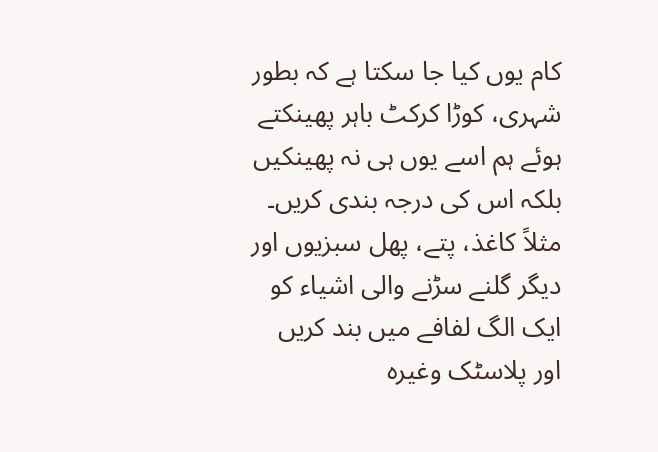کام یوں کیا جا سکتا ہے کہ بطور شہری، کوڑا کرکٹ باہر پھینکتے ہوئے ہم اسے یوں ہی نہ پھینکیں بلکہ اس کی درجہ بندی کریں۔ مثلاً کاغذ، پتے، پھل سبزیوں اور دیگر گلنے سڑنے والی اشیاء کو ایک الگ لفافے میں بند کریں اور پلاسٹک وغیرہ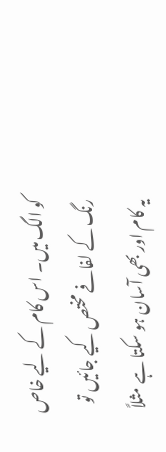کو الگ میں۔ اس کام کے لیے خاص رنگ کے لفافے مختص کیے جائیں تو یہ کام اور بھی آسان ہو سکتا ہے مثلاً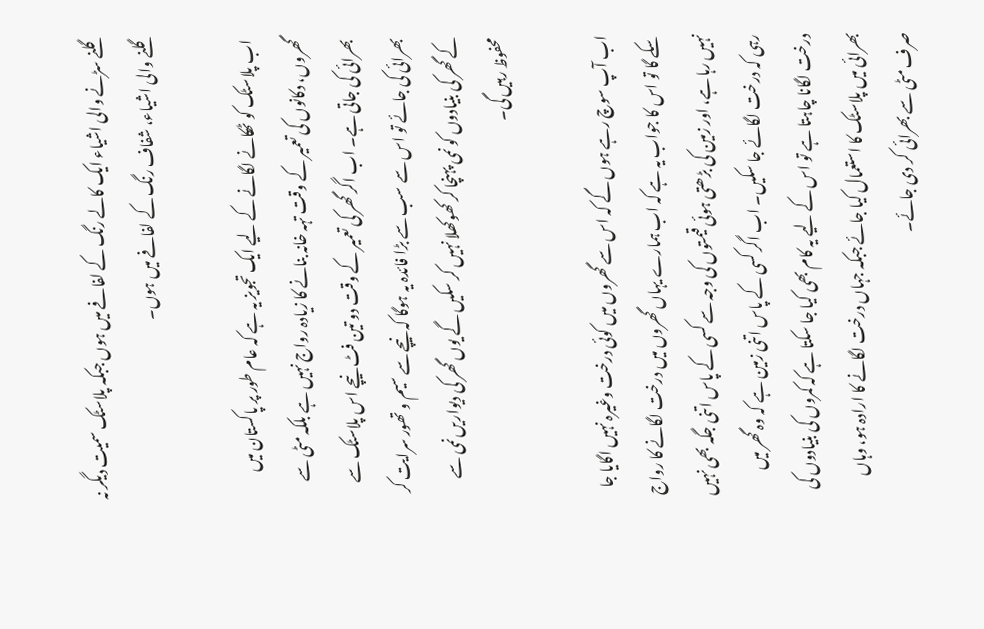گلنے سڑنے والی اشیاء ایک کالے رنگ کے لفافے میں ہوں جبکہ پلاسٹک سمیت دیگر نہ گلنے والی اشیاء، شفاف رنگ کے لفافے میں ہوں۔

اب پلاسٹک کو ٹھکانے لگانے کے لیے ایک تجویز یہ ہے کہ عام طور پر پاکستان میں گھروں، دکانوں کی تعمیر کے وقت تہہ خانہ بنانے کا زیادہ رواج نہیں ہے بلکہ مٹی سے بھرائی کی جاتی ہے۔ اب اگر گھر کی تعمیر کے وقت دو تین فٹ نیچے اس پلاسٹک سے بھرائی کی جائے تو اس سے سب سے بڑا فائدہ یہ ہوگا کہ نیچے سے سیم و تھور سرایت کر کے گھر کی بنیادوں کو نمی پہنچا کر کھوکھلا نہیں کر سکیں گے یوں گھر کی دیواریں نمی سے محفوظ رہیں گی۔

اب آپ سوچ رہے ہوں گے کہ اس سے گھروں میں کوئی درخت وغیرہ نہیں اگایا جا سکے گا تو اس کا جواب یہ ہے کہ اب ہمارے یہاں گھروں میں درخت لگانے کا رواج نہیں رہا ہے، اور زمین کی بڑھتی ہوئی قیمتوں کی وجہ سے کسی کے پاس اتنی جگہ بھی نہیں رہی کہ درخت لگائے جا سکیں۔ اب اگر کسی کے پاس اتنی زمین ہے کہ وہ گھر میں درخت لگانا چاہتا ہے تو اس کے لیے یہ کام بھی کیا جا سکتا ہے کہ کمروں کی بنیادوں کی بھرائی میں پلاسٹک کا استعمال کیا جائے جبکہ جہاں درخت لگانے کا ارادہ ہو، وہاں صرف مٹی سے بھرائی کر دی جائے۔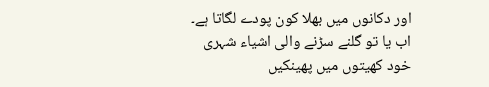اور دکانوں میں بھلا کون پودے لگاتا ہے۔ اب یا تو گلنے سڑنے والی اشیاء شہری خود کھیتوں میں پھینکیں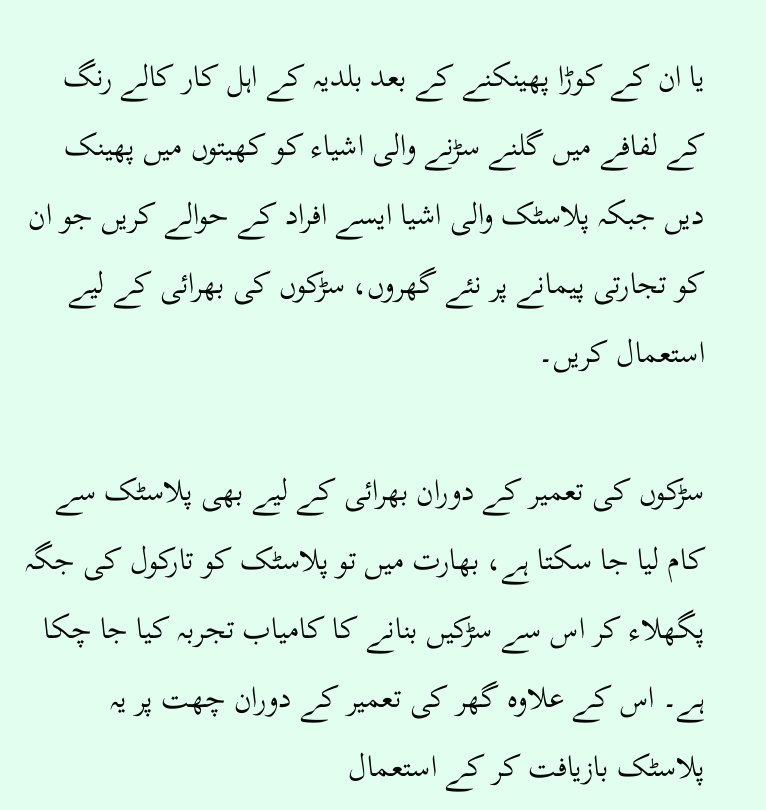یا ان کے کوڑا پھینکنے کے بعد بلدیہ کے اہل کار کالے رنگ کے لفافے میں گلنے سڑنے والی اشیاء کو کھیتوں میں پھینک دیں جبکہ پلاسٹک والی اشیا ایسے افراد کے حوالے کریں جو ان کو تجارتی پیمانے پر نئے گھروں، سڑکوں کی بھرائی کے لیے استعمال کریں۔

سڑکوں کی تعمیر کے دوران بھرائی کے لیے بھی پلاسٹک سے کام لیا جا سکتا ہے، بھارت میں تو پلاسٹک کو تارکول کی جگہ پگھلاء کر اس سے سڑکیں بنانے کا کامیاب تجربہ کیا جا چکا ہے۔ اس کے علاوہ گھر کی تعمیر کے دوران چھت پر یہ پلاسٹک بازیافت کر کے استعمال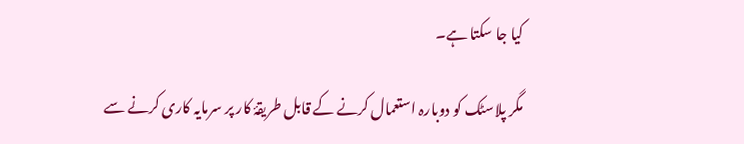کیا جا سکتا ہے۔

مگر پلاسٹک کو دوبارہ استعمال کرنے کے قابل طریقۂ کار پر سرمایہ کاری کرنے سے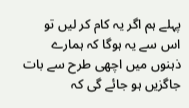پہلے ہم اگر یہ کام کر لیں تو اس سے یہ ہوگا کہ ہمارے ذہنوں میں اچھی طرح سے بات جاگزیں ہو جائے گی کہ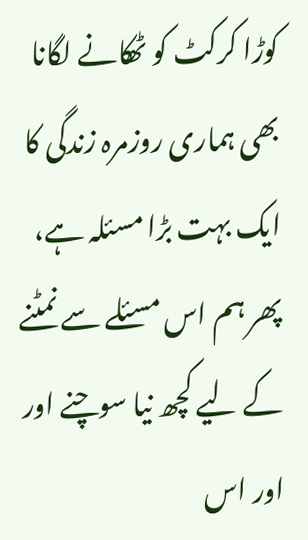کوڑا کرکٹ کو ٹھکانے لگانا بھی ہماری روزمرہ زندگی کا ایک بہت بڑا مسئلہ ہے، پھر ہم اس مسئلے سے نمٹنے کے لیے کچھ نیا سوچنے اور اور اس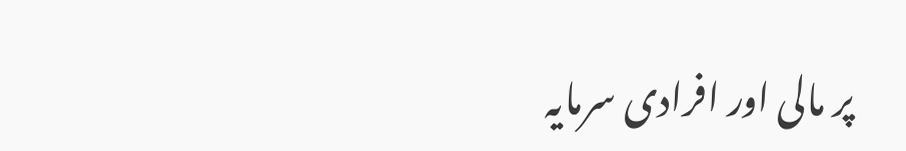پر مالی اور افرادی سرمایہ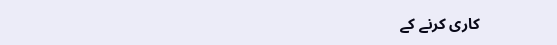کاری کرنے کے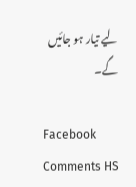لیے تیار ہو جائیں گے۔

Facebook Comments HS